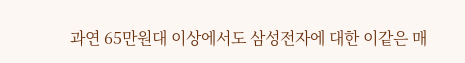과연 65만원대 이상에서도 삼성전자에 대한 이같은 매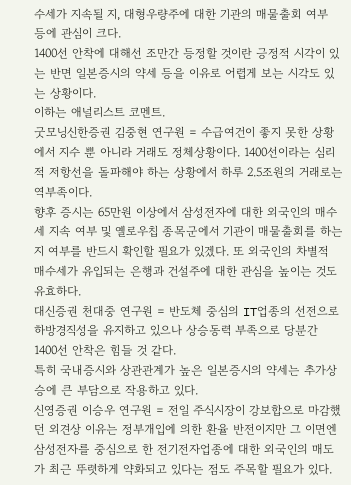수세가 지속될 지, 대형우량주에 대한 기관의 매물출회 여부 등에 관심이 크다.
1400선 안착에 대해선 조만간 등정할 것이란 긍정적 시각이 있는 반면 일본증시의 약세 등을 이유로 어렵게 보는 시각도 있는 상황이다.
이하는 애널리스트 코멘트.
굿모닝신한증권 김중현 연구원 = 수급여건이 좋지 못한 상황에서 지수 뿐 아니라 거래도 정체상황이다. 1400선이라는 심리적 저항선을 돌파해야 하는 상황에서 하루 2.5조원의 거래로는 역부족이다.
향후 증시는 65만원 이상에서 삼성전자에 대한 외국인의 매수세 지속 여부 및 옐로우칩 종목군에서 기관이 매물출회를 하는지 여부를 반드시 확인할 필요가 있겠다. 또 외국인의 차별적 매수세가 유입되는 은행과 건설주에 대한 관심을 높이는 것도 유효하다.
대신증권 천대중 연구원 = 반도체 중심의 IT업종의 선전으로 하방경직성을 유지하고 있으나 상승동력 부족으로 당분간 1400선 안착은 힘들 것 같다.
특히 국내증시와 상관관계가 높은 일본증시의 약세는 추가상승에 큰 부담으로 작용하고 있다.
신영증권 이승우 연구원 = 전일 주식시장이 강보합으로 마감했던 외견상 이유는 정부개입에 의한 환율 반전이지만 그 이면엔 삼성전자를 중심으로 한 전기전자업종에 대한 외국인의 매도가 최근 뚜렷하게 약화되고 있다는 점도 주목할 필요가 있다.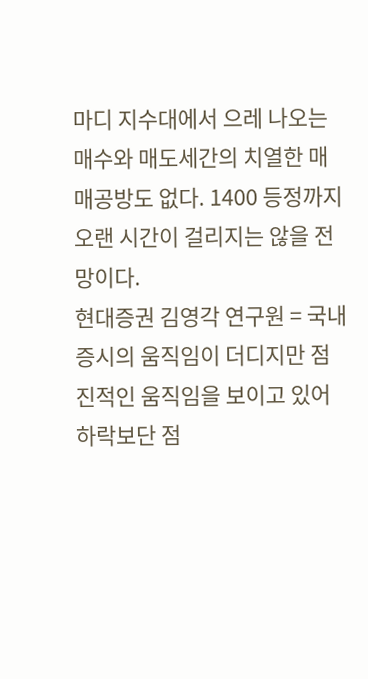마디 지수대에서 으레 나오는 매수와 매도세간의 치열한 매매공방도 없다. 1400 등정까지 오랜 시간이 걸리지는 않을 전망이다.
현대증권 김영각 연구원 = 국내증시의 움직임이 더디지만 점진적인 움직임을 보이고 있어 하락보단 점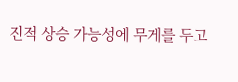진적 상승 가능성에 무게를 두고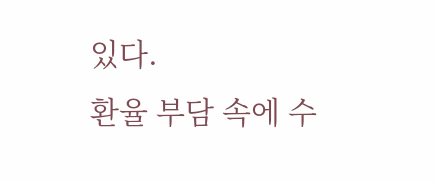있다.
환율 부담 속에 수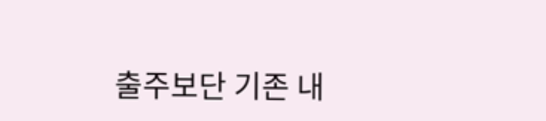출주보단 기존 내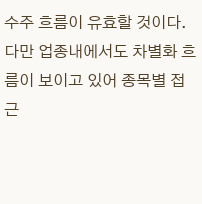수주 흐름이 유효할 것이다. 다만 업종내에서도 차별화 흐름이 보이고 있어 종목별 접근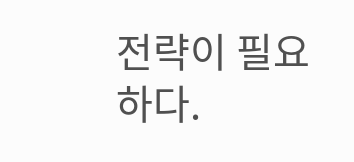전략이 필요하다.